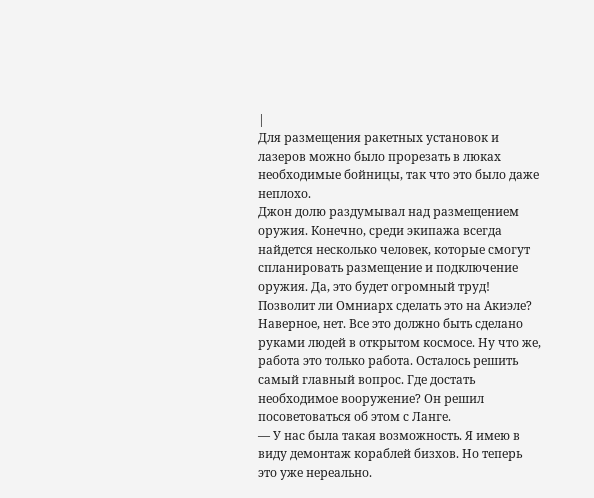|
Для размещения ракетных установок и лазеров можно было прорезать в люках необходимые бойницы, так что это было даже неплохо.
Джон долю раздумывал над размещением оружия. Конечно, среди экипажа всегда найдется несколько человек, которые смогут спланировать размещение и подключение оружия. Да, это будет огромный труд!
Позволит ли Омниарх сделать это на Акиэле? Наверное, нет. Все это должно быть сделано руками людей в открытом космосе. Ну что же, работа это только работа. Осталось решить самый главный вопрос. Где достать необходимое вооружение? Он решил посоветоваться об этом с Ланге.
— У нас была такая возможность. Я имею в виду демонтаж кораблей бизхов. Но теперь это уже нереально.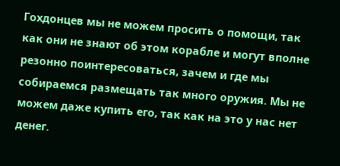Гохдонцев мы не можем просить о помощи, так как они не знают об этом корабле и могут вполне резонно поинтересоваться, зачем и где мы собираемся размещать так много оружия. Мы не можем даже купить его, так как на это у нас нет денег.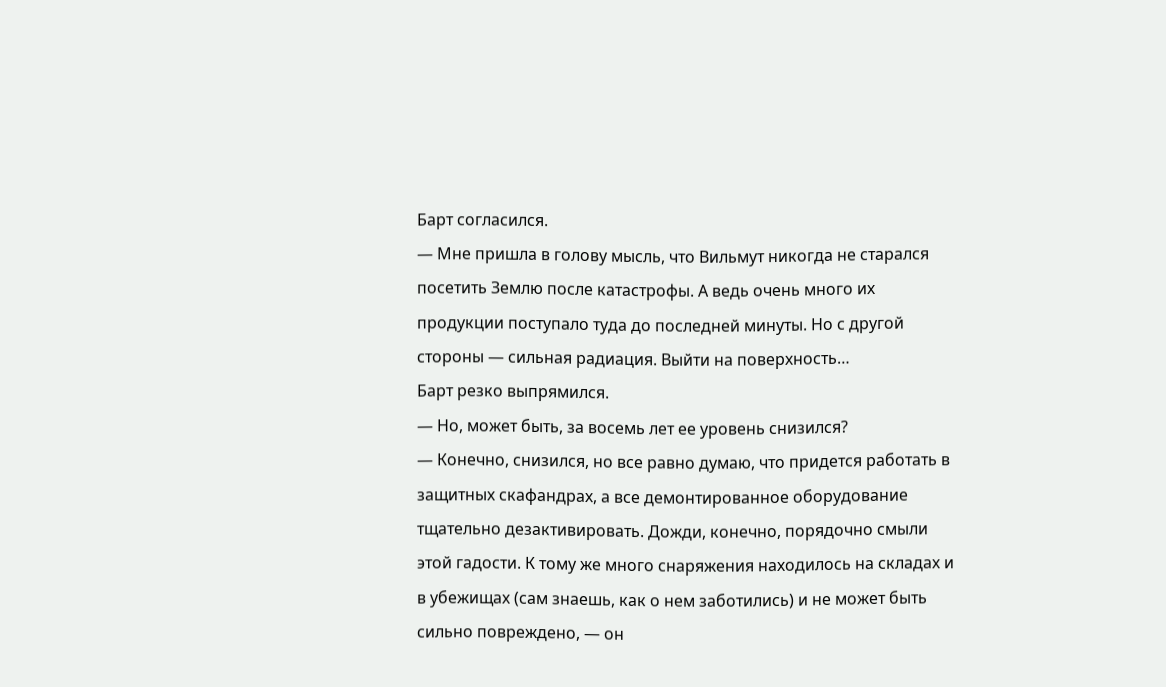Барт согласился.
— Мне пришла в голову мысль, что Вильмут никогда не старался посетить Землю после катастрофы. А ведь очень много их продукции поступало туда до последней минуты. Но с другой стороны — сильная радиация. Выйти на поверхность…
Барт резко выпрямился.
— Но, может быть, за восемь лет ее уровень снизился?
— Конечно, снизился, но все равно думаю, что придется работать в защитных скафандрах, а все демонтированное оборудование тщательно дезактивировать. Дожди, конечно, порядочно смыли этой гадости. К тому же много снаряжения находилось на складах и в убежищах (сам знаешь, как о нем заботились) и не может быть сильно повреждено, — он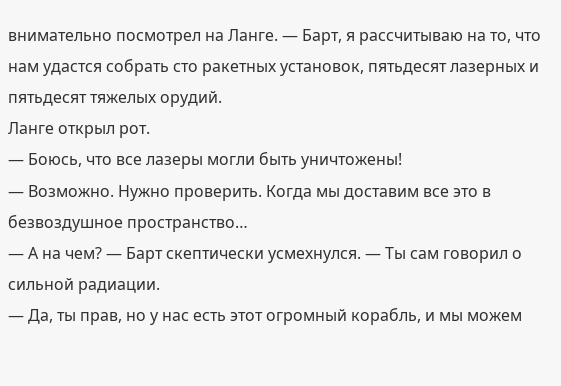внимательно посмотрел на Ланге. — Барт, я рассчитываю на то, что нам удастся собрать сто ракетных установок, пятьдесят лазерных и пятьдесят тяжелых орудий.
Ланге открыл рот.
— Боюсь, что все лазеры могли быть уничтожены!
— Возможно. Нужно проверить. Когда мы доставим все это в безвоздушное пространство…
— А на чем? — Барт скептически усмехнулся. — Ты сам говорил о сильной радиации.
— Да, ты прав, но у нас есть этот огромный корабль, и мы можем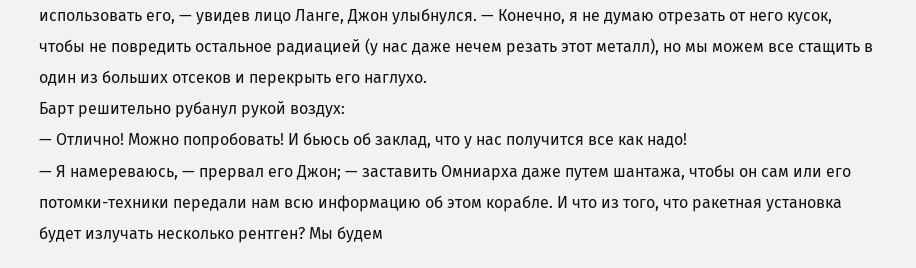использовать его, — увидев лицо Ланге, Джон улыбнулся. — Конечно, я не думаю отрезать от него кусок, чтобы не повредить остальное радиацией (у нас даже нечем резать этот металл), но мы можем все стащить в один из больших отсеков и перекрыть его наглухо.
Барт решительно рубанул рукой воздух:
— Отлично! Можно попробовать! И бьюсь об заклад, что у нас получится все как надо!
— Я намереваюсь, — прервал его Джон; — заставить Омниарха даже путем шантажа, чтобы он сам или его потомки-техники передали нам всю информацию об этом корабле. И что из того, что ракетная установка будет излучать несколько рентген? Мы будем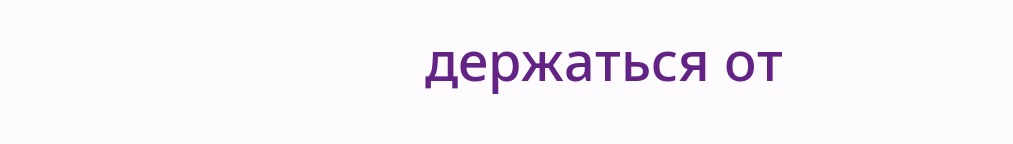держаться от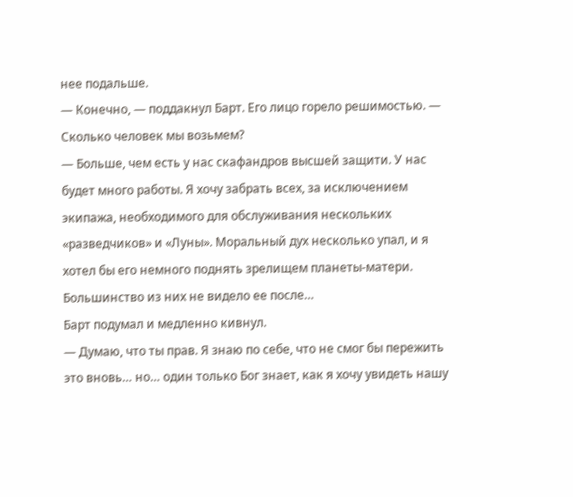нее подальше.
— Конечно, — поддакнул Барт. Его лицо горело решимостью. — Сколько человек мы возьмем?
— Больше, чем есть у нас скафандров высшей защити. У нас будет много работы. Я хочу забрать всех, за исключением экипажа, необходимого для обслуживания нескольких «разведчиков» и «Луны». Моральный дух несколько упал, и я хотел бы его немного поднять зрелищем планеты-матери. Большинство из них не видело ее после…
Барт подумал и медленно кивнул.
— Думаю, что ты прав. Я знаю по себе, что не смог бы пережить это вновь… но… один только Бог знает, как я хочу увидеть нашу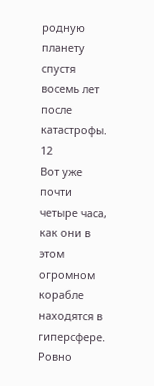родную планету спустя восемь лет после катастрофы.
12
Вот уже почти четыре часа, как они в этом огромном корабле находятся в гиперсфере. Ровно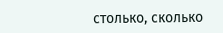столько, сколько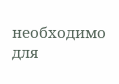необходимо для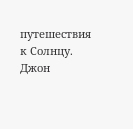путешествия к Солнцу. Джон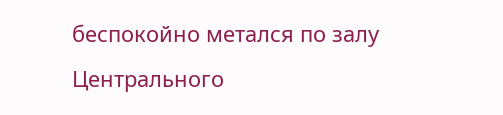беспокойно метался по залу Центрального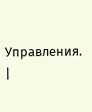Управления. |